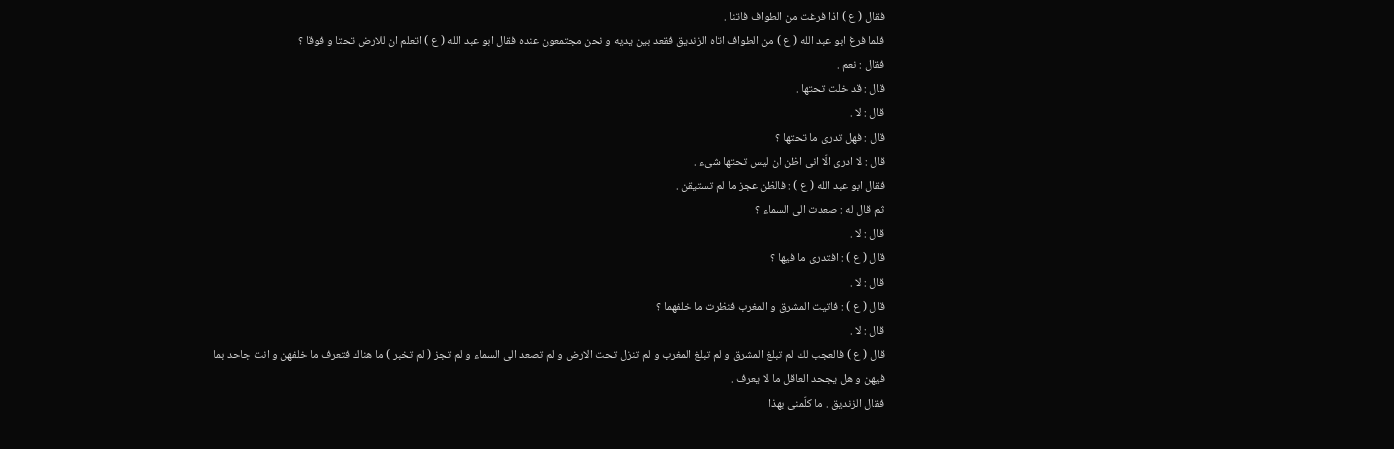فقال ( ع ) اذا فرغت من الطواف فاتنا .
فلما فرغ ابو عبد الله ( ع ) من الطواف اتاه الزنديق فقعد بين يديه و نحن مجتمعون عنده فقال ابو عبد الله ( ع ) اتعلم ان للارض تحتا و فوقا ؟
فقال : نعم .
قال : قد خلت تحتها .
قال : لا .
قال : فهل تدرى ما تحتها ؟
قال : لا ادرى الّا انى اظن ان ليس تحتها شىء .
فقال ابو عبد الله ( ع ) : فالظن عجز ما لم تستيقن .
ثم قال له : صعدت الى السماء ؟
قال : لا .
قال ( ع ) : افتدرى ما فيها ؟
قال : لا .
قال ( ع ) : فاتيت المشرق و المغرب فنظرت ما خلفهما ؟
قال : لا .
قال ( ع ) فالعجب لك لم تبلغ المشرق و لم تبلغ المغرب و لم تنزل تحت الارض و لم تصعد الى السماء و لم تجز ( لم تخبر ) ما هناك فتعرف ما خلفهن و انت جاحد بما فيهن و هل يجحد العاقل ما لا يعرف .
فقال الزنديق . ما كلّمنى بهذا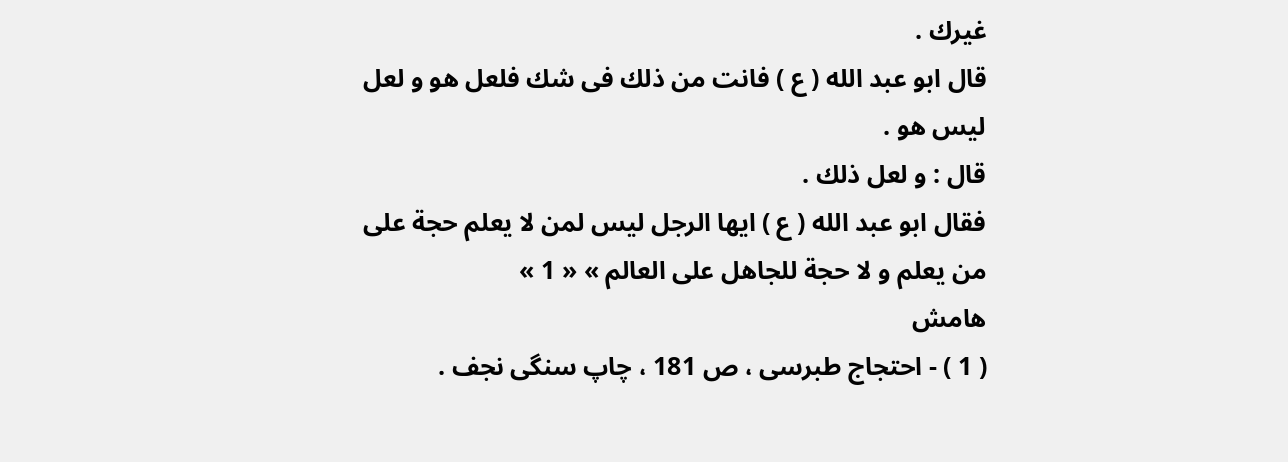غيرك .
قال ابو عبد الله ( ع ) فانت من ذلك فى شك فلعل هو و لعل ليس هو .
قال : و لعل ذلك .
فقال ابو عبد الله ( ع ) ايها الرجل ليس لمن لا يعلم حجة على من يعلم و لا حجة للجاهل على العالم » « 1 »
هامش
( 1 ) - احتجاج طبرسى ، ص 181 ، چاپ سنگى نجف .